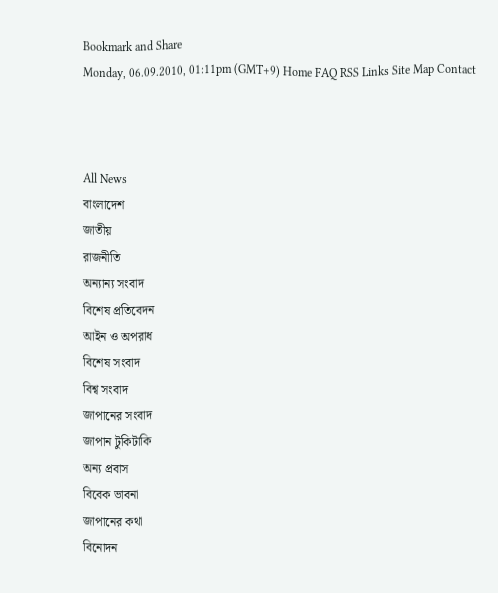Bookmark and Share
Monday, 06.09.2010, 01:11pm (GMT+9) Home FAQ RSS Links Site Map Contact



All News
বাংলাদেশ
জাতীয়
রাজনীতি
অন্যান্য সংবাদ
বিশেষ প্রতিবেদন
আইন ও অপরাধ
বিশেষ সংবাদ
বিশ্ব সংবাদ
জাপানের সংবাদ
জাপান টুকিটাকি
অন্য প্রবাস
বিবেক ভাবনা
জাপানের কথা
বিনোদন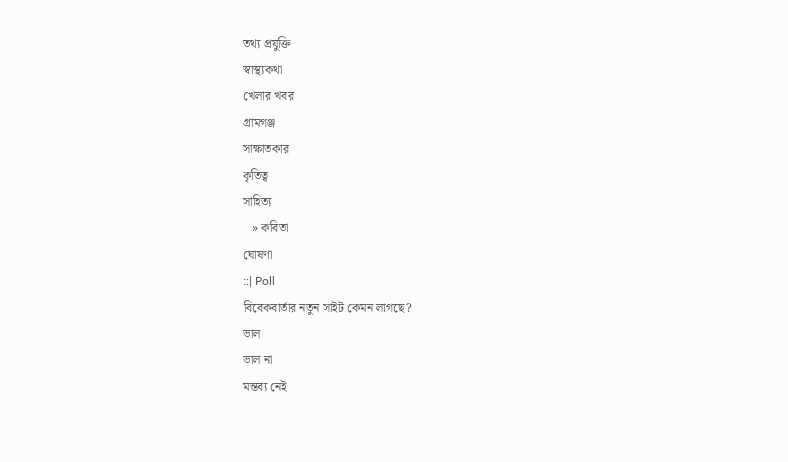তথ্য প্রযুক্তি
স্বাস্থ্যকথা
খেলার খবর
গ্রামগঞ্জ
সাক্ষাতকার
কৃতিত্ব
সাহিত্য
   » কবিতা
ঘোষণা
::| Poll
বিবেকবার্তার নতুন সাইট কেমন লাগছে?
ভাল
ভাল না
মন্তব্য নেই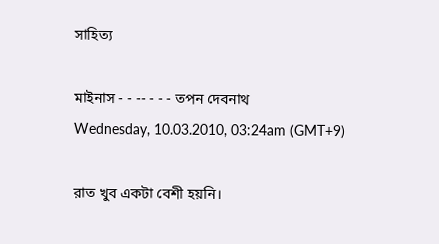সাহিত্য

মাইনাস - - -- - - - তপন দেবনাথ
Wednesday, 10.03.2010, 03:24am (GMT+9)

রাত খুব একটা বেশী হয়নি।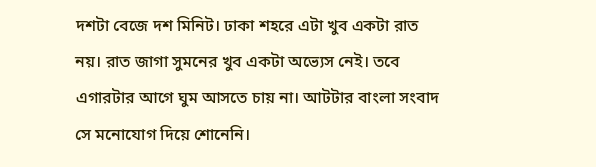দশটা বেজে দশ মিনিট। ঢাকা শহরে এটা খুব একটা রাত নয়। রাত জাগা সুমনের খুব একটা অভ্যেস নেই। তবে এগারটার আগে ঘুম আসতে চায় না। আটটার বাংলা সংবাদ সে মনোযোগ দিয়ে শোনেনি।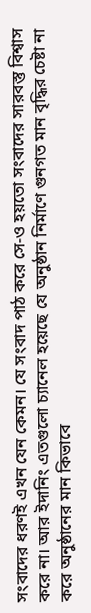সংবাদের ধরণই এখন যেন কেমন। যে সংবাদ পাঠ করে সে-ও হয়তো সংবাদের সারবস্তু বিশ্বাস করে না। আর ইদানিং এতগুলো চ্যানেল হয়েছে যে অনুষ্ঠান নির্মাণে গুনগত মান বৃদ্ধির চেষ্টা না করে অনুষ্ঠানের মান কিভাবে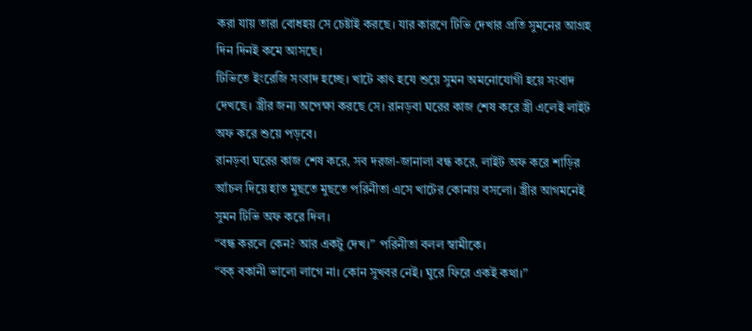করা যায় তারা বোধহয় সে চেষ্টাই করছে। যার কারণে টিভি দেখার প্রতি সুমনের আগ্রহ দিন দিনই কমে আসছে।
টিভিতে ইংরেজি সংবাদ হচ্ছে। খাটে কাৎ হযে শুয়ে সুমন অমনোযোগী হয়ে সংবাদ দেখছে। স্ত্রীর জন্য অপেক্ষা করছে সে। রানড়বা ঘরের কাজ শেষ করে স্ত্রী এলেই লাইট অফ করে শুয়ে পড়বে।
রানড়বা ঘরের কাজ শেষ করে, সব দরজা-জানালা বন্ধ করে, লাইট অফ করে শাড়ির আঁচল দিয়ে হাত মুছতে মুছতে পরিনীতা এসে খাটের কোনায় বসলো। স্ত্রীর আগমনেই সুমন টিভি অফ করে দিল।
“বন্ধ করলে কেন? আর একটু দেখ।” পরিনীতা বলল স্বামীকে।
“বক্ বকানী ভালো লাগে না। কোন সুখবর নেই। ঘুরে ফিরে একই কথা।”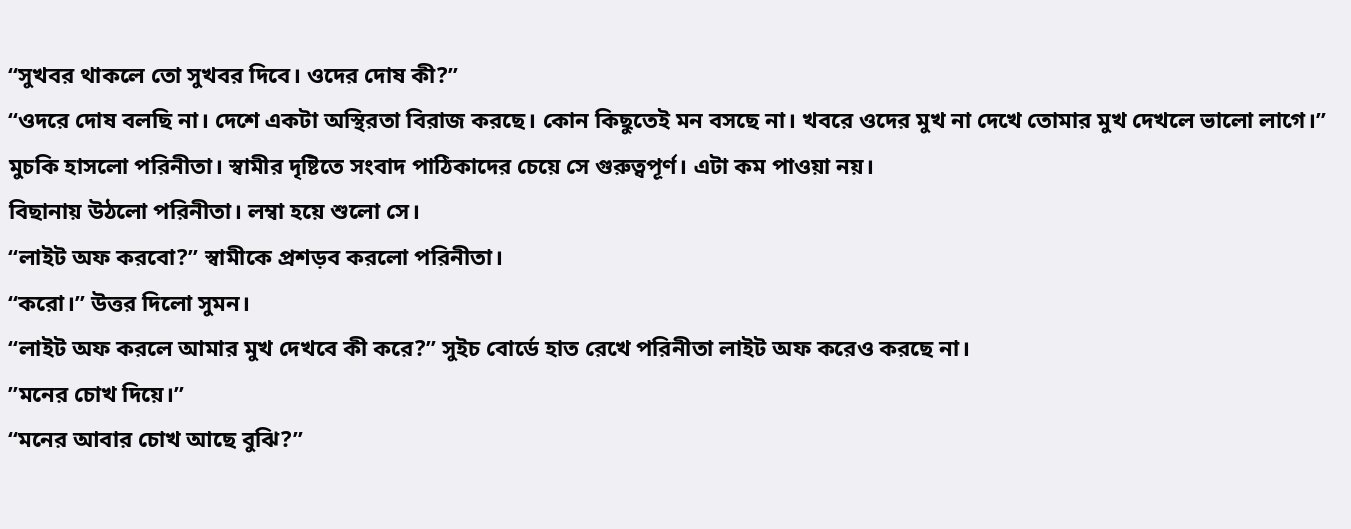“সুখবর থাকলে তো সুখবর দিবে। ওদের দোষ কী?”
“ওদরে দোষ বলছি না। দেশে একটা অস্থিরতা বিরাজ করছে। কোন কিছুতেই মন বসছে না। খবরে ওদের মুখ না দেখে তোমার মুখ দেখলে ভালো লাগে।”
মুচকি হাসলো পরিনীতা। স্বামীর দৃষ্টিতে সংবাদ পাঠিকাদের চেয়ে সে গুরুত্বপূর্ণ। এটা কম পাওয়া নয়।
বিছানায় উঠলো পরিনীতা। লম্বা হয়ে শুলো সে।
“লাইট অফ করবো?” স্বামীকে প্রশড়ব করলো পরিনীতা।
“করো।” উত্তর দিলো সুমন।
“লাইট অফ করলে আমার মুখ দেখবে কী করে?” সুইচ বোর্ডে হাত রেখে পরিনীতা লাইট অফ করেও করছে না।
”মনের চোখ দিয়ে।”
“মনের আবার চোখ আছে বুঝি?”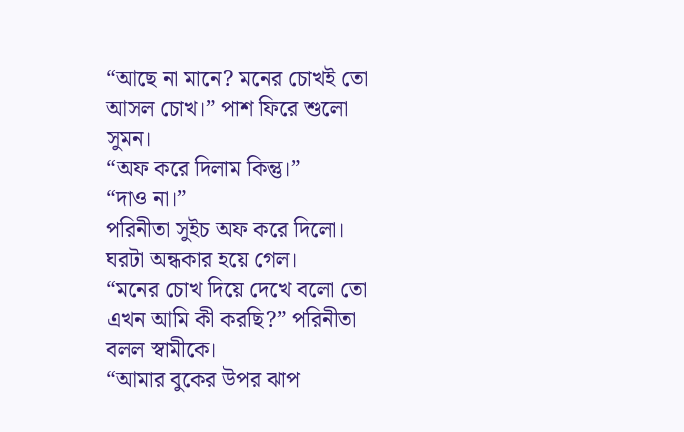“আছে না মানে? মনের চোখই তো আসল চোখ।” পাশ ফিরে শুলো সুমন।
“অফ করে দিলাম কিন্তু।”
“দাও না।”
পরিনীতা সুইচ অফ করে দিলো।
ঘরটা অন্ধকার হয়ে গেল।
“মনের চোখ দিয়ে দেখে বলো তো এখন আমি কী করছি?” পরিনীতা বলল স্বামীকে।
“আমার বুকের উপর ঝাপ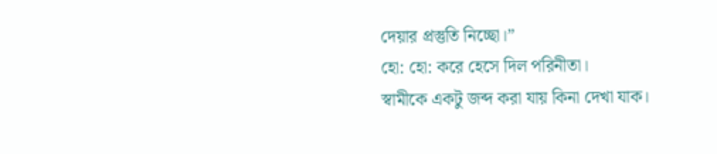দেয়ার প্রস্তুতি নিচ্ছো।”
হো: হো: করে হেসে দিল পরিনীতা।
স্বামীকে একটু জব্দ করা যায় কিনা দেখা যাক।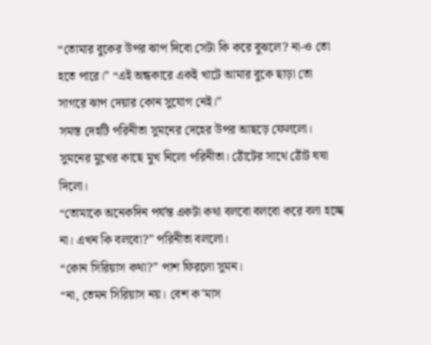“তোমার বুকের উপর ঝাপ দিবো সেটা কি করে বুঝলে? না-ও তো হতে পারে।” “এই অন্ধকারে একই খাটে আমার বুকে ছাড়া তো সাগরে ঝাপ দেয়ার কোন সুযোগ নেই।”
সমস্ত দেহটি পরিনীতা সুমনের দেহের উপর আছড়ে ফেললো।
সুমনের মুখের কাছে মুখ নিলো পরিনীতা। ঠোঁটের সাথে ঠোঁট ঘষা দিলো।
“তোমাকে অনেকদিন পর্যন্ত একটা কথা বলবো বলবো করে বলা হচ্ছে না। এখন কি বলবো?” পরিনীতা বললো।
“কোন সিরিয়াস কথা?” পাশ ফিরলো সুমন।
“না, তেমন সিরিয়াস নয়। বেশ ক’মাস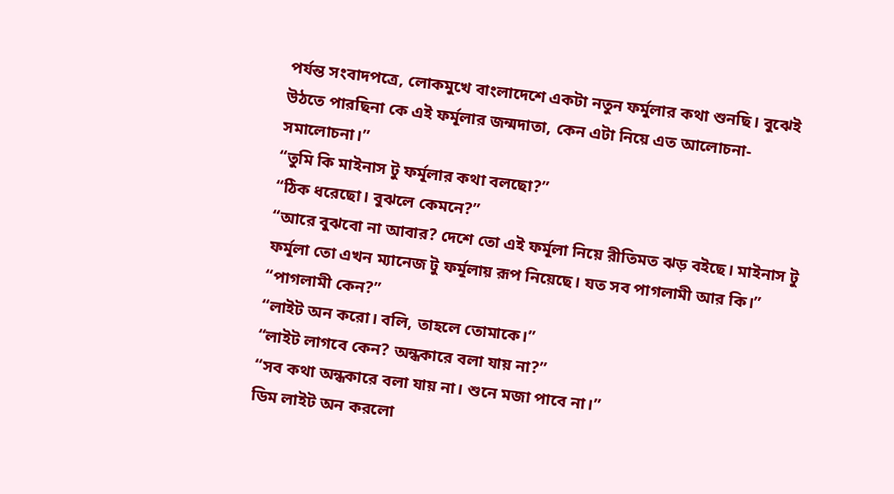পর্যন্ত সংবাদপত্রে, লোকমুখে বাংলাদেশে একটা নতুন ফর্মুলার কথা শুনছি। বুঝেই উঠতে পারছিনা কে এই ফর্মূলার জন্মদাতা, কেন এটা নিয়ে এত আলোচনা-সমালোচনা।”
“তুমি কি মাইনাস টু ফর্মূলার কথা বলছো?”
“ঠিক ধরেছো। বুঝলে কেমনে?”
“আরে বুঝবো না আবার? দেশে তো এই ফর্মূলা নিয়ে রীতিমত ঝড় বইছে। মাইনাস টু ফর্মূলা তো এখন ম্যানেজ টু ফর্মূলায় রূপ নিয়েছে। যত সব পাগলামী আর কি।”
“পাগলামী কেন?”
“লাইট অন করো। বলি, তাহলে তোমাকে।”
“লাইট লাগবে কেন? অন্ধকারে বলা যায় না?”
“সব কথা অন্ধকারে বলা যায় না। শুনে মজা পাবে না।”
ডিম লাইট অন করলো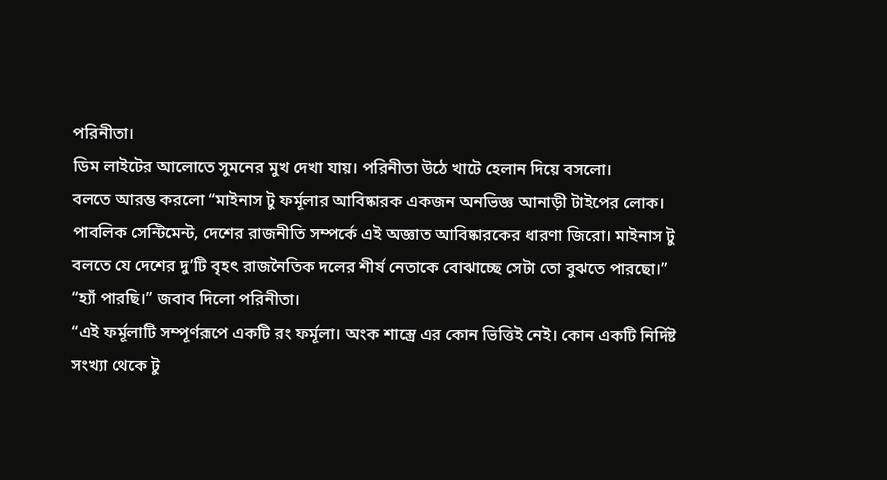পরিনীতা।
ডিম লাইটের আলোতে সুমনের মুখ দেখা যায়। পরিনীতা উঠে খাটে হেলান দিয়ে বসলো।
বলতে আরম্ভ করলো “মাইনাস টু ফর্মূলার আবিষ্কারক একজন অনভিজ্ঞ আনাড়ী টাইপের লোক। পাবলিক সেন্টিমেন্ট, দেশের রাজনীতি সম্পর্কে এই অজ্ঞাত আবিষ্কারকের ধারণা জিরো। মাইনাস টু বলতে যে দেশের দু’টি বৃহৎ রাজনৈতিক দলের শীর্ষ নেতাকে বোঝাচ্ছে সেটা তো বুঝতে পারছো।”
“হ্যাঁ পারছি।” জবাব দিলো পরিনীতা।
“এই ফর্মূলাটি সম্পূর্ণরূপে একটি রং ফর্মূলা। অংক শাস্ত্রে এর কোন ভিত্তিই নেই। কোন একটি নির্দিষ্ট সংখ্যা থেকে টু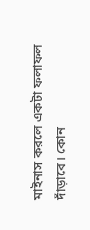মাইনাস করলে একটা ফলাফল দাঁড়াবে। কোন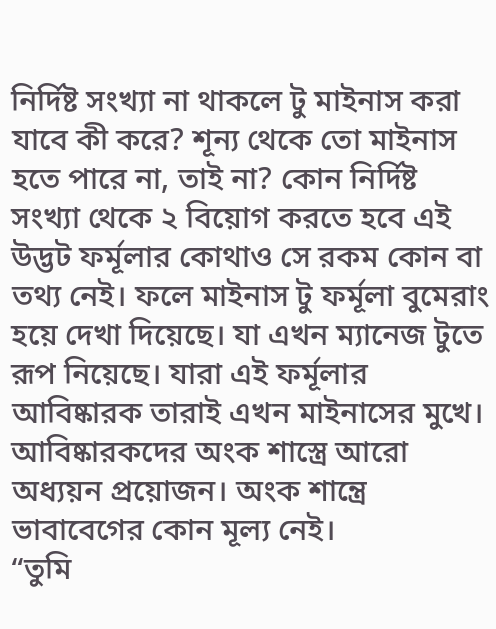নির্দিষ্ট সংখ্যা না থাকলে টু মাইনাস করা যাবে কী করে? শূন্য থেকে তো মাইনাস হতে পারে না, তাই না? কোন নির্দিষ্ট সংখ্যা থেকে ২ বিয়োগ করতে হবে এই উদ্ভট ফর্মূলার কোথাও সে রকম কোন বা তথ্য নেই। ফলে মাইনাস টু ফর্মূলা বুমেরাং হয়ে দেখা দিয়েছে। যা এখন ম্যানেজ টুতে রূপ নিয়েছে। যারা এই ফর্মূলার আবিষ্কারক তারাই এখন মাইনাসের মুখে। আবিষ্কারকদের অংক শাস্ত্রে আরো অধ্যয়ন প্রয়োজন। অংক শান্ত্রে ভাবাবেগের কোন মূল্য নেই।
“তুমি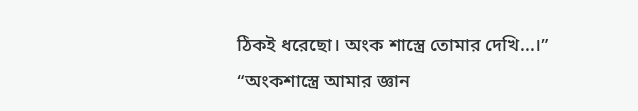ঠিকই ধরেছো। অংক শাস্ত্রে তোমার দেখি...।”
“অংকশাস্ত্রে আমার জ্ঞান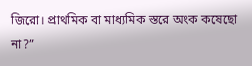জিরো। প্রাথমিক বা মাধ্যমিক স্তরে অংক কষেছো না?”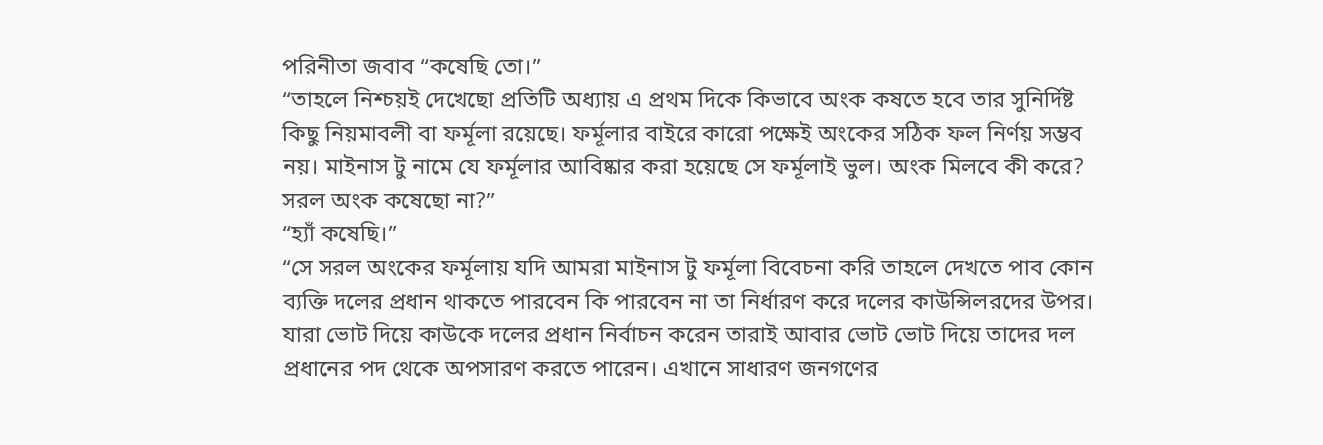পরিনীতা জবাব “কষেছি তো।”
“তাহলে নিশ্চয়ই দেখেছো প্রতিটি অধ্যায় এ প্রথম দিকে কিভাবে অংক কষতে হবে তার সুনির্দিষ্ট কিছু নিয়মাবলী বা ফর্মূলা রয়েছে। ফর্মূলার বাইরে কারো পক্ষেই অংকের সঠিক ফল নির্ণয় সম্ভব নয়। মাইনাস টু নামে যে ফর্মূলার আবিষ্কার করা হয়েছে সে ফর্মূলাই ভুল। অংক মিলবে কী করে? সরল অংক কষেছো না?”
“হ্যাঁ কষেছি।”
“সে সরল অংকের ফর্মূলায় যদি আমরা মাইনাস টু ফর্মূলা বিবেচনা করি তাহলে দেখতে পাব কোন ব্যক্তি দলের প্রধান থাকতে পারবেন কি পারবেন না তা নির্ধারণ করে দলের কাউন্সিলরদের উপর। যারা ভোট দিয়ে কাউকে দলের প্রধান নির্বাচন করেন তারাই আবার ভোট ভোট দিয়ে তাদের দল প্রধানের পদ থেকে অপসারণ করতে পারেন। এখানে সাধারণ জনগণের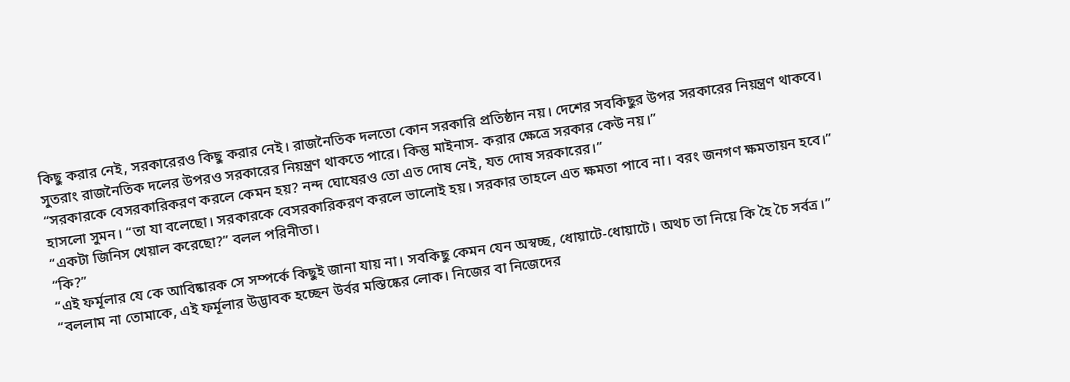কিছু করার নেই, সরকারেরও কিছু করার নেই। রাজনৈতিক দলতো কোন সরকারি প্রতিষ্ঠান নয়। দেশের সবকিছুর উপর সরকারের নিয়ন্ত্রণ থাকবে। সুতরাং রাজনৈতিক দলের উপরও সরকারের নিয়ন্ত্রণ থাকতে পারে। কিন্তু মাইনাস- করার ক্ষেত্রে সরকার কেউ নয়।”
“সরকারকে বেসরকারিকরণ করলে কেমন হয়? নন্দ ঘোষেরও তো এত দোষ নেই, যত দোষ সরকারের।”
হাসলো সুমন। “তা যা বলেছো। সরকারকে বেসরকারিকরণ করলে ভালোই হয়। সরকার তাহলে এত ক্ষমতা পাবে না। বরং জনগণ ক্ষমতায়ন হবে।”
“একটা জিনিস খেয়াল করেছো?” বলল পরিনীতা।
“কি?”
“এই ফর্মূলার যে কে আবিষ্কারক সে সম্পর্কে কিছুই জানা যায় না। সবকিছু কেমন যেন অস্বচ্ছ, ধোয়াটে-ধোয়াটে। অথচ তা নিয়ে কি হৈ চৈ সর্বত্র।”
“বললাম না তোমাকে, এই ফর্মূলার উদ্ভাবক হচ্ছেন উর্বর মস্তিষ্কের লোক। নিজের বা নিজেদের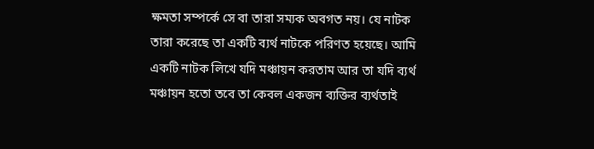ক্ষমতা সম্পর্কে সে বা তারা সম্যক অবগত নয়। যে নাটক তারা করেছে তা একটি ব্যর্থ নাটকে পরিণত হয়েছে। আমি একটি নাটক লিখে যদি মঞ্চায়ন করতাম আর তা যদি ব্যর্থ মঞ্চায়ন হতো তবে তা কেবল একজন ব্যক্তির ব্যর্থতাই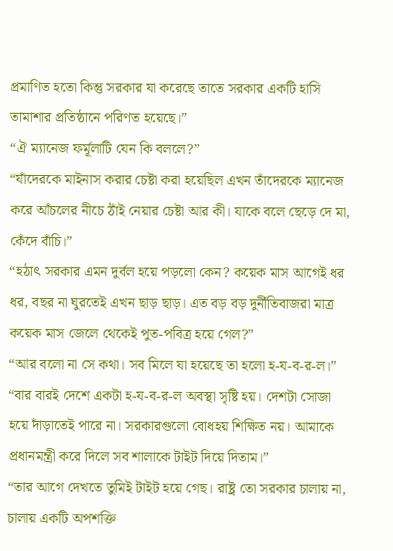প্রমাণিত হতো কিন্তু সরকার যা করেছে তাতে সরকার একটি হাসি তামাশার প্রতিষ্ঠানে পরিণত হয়েছে।”
“ঐ ম্যানেজ ফর্মূলাটি যেন কি বললে?”
“যাঁদেরকে মাইনাস করার চেষ্টা করা হয়েছিল এখন তাঁদেরকে ম্যানেজ করে আঁচলের নীচে ঠাঁই নেয়ার চেষ্টা আর কী। যাকে বলে ছেড়ে দে মা, কেঁদে বাঁচি।”
“হঠাৎ সরকার এমন দুর্বল হয়ে পড়লো কেন? কয়েক মাস আগেই ধর ধর, বছর না ঘুরতেই এখন ছাড় ছাড়। এত বড় বড় দুর্নীতিবাজরা মাত্র কয়েক মাস জেলে থেকেই পুত-পবিত্র হয়ে গেল?”
“আর বলো না সে কথা। সব মিলে যা হয়েছে তা হলো হ-য-ব-র-ল।”
“বার বারই দেশে একটা হ-য-ব-র-ল অবস্থা সৃষ্টি হয়। দেশটা সোজা হয়ে দাঁড়াতেই পারে না। সরকারগুলো বোধহয় শিক্ষিত নয়। আমাকে প্রধানমন্ত্রী করে দিলে সব শালাকে টাইট দিয়ে দিতাম।”
“তার আগে দেখতে তুমিই টাইট হয়ে গেছ। রাষ্ট্র তো সরকার চালায় না, চালায় একটি অপশক্তি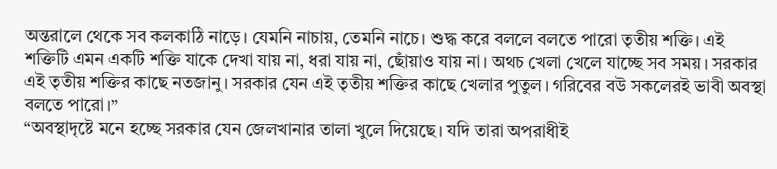অন্তরালে থেকে সব কলকাঠি নাড়ে। যেমনি নাচায়, তেমনি নাচে। শুদ্ধ করে বললে বলতে পারো তৃতীয় শক্তি। এই শক্তিটি এমন একটি শক্তি যাকে দেখা যায় না, ধরা যায় না, ছোঁয়াও যায় না। অথচ খেলা খেলে যাচ্ছে সব সময়। সরকার এই তৃতীয় শক্তির কাছে নতজানু। সরকার যেন এই তৃতীয় শক্তির কাছে খেলার পুতুল। গরিবের বউ সকলেরই ভাবী অবস্থা বলতে পারো।”
“অবস্থাদৃষ্টে মনে হচ্ছে সরকার যেন জেলখানার তালা খুলে দিয়েছে। যদি তারা অপরাধীই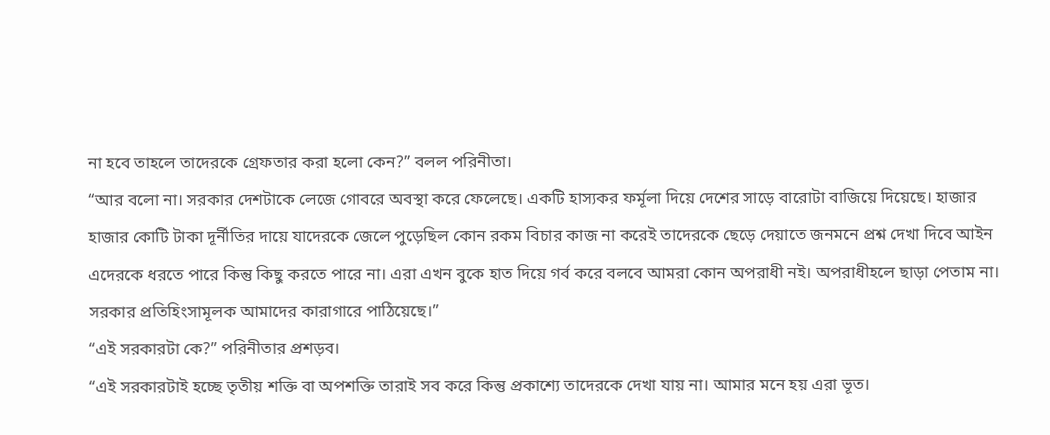না হবে তাহলে তাদেরকে গ্রেফতার করা হলো কেন?” বলল পরিনীতা।
“আর বলো না। সরকার দেশটাকে লেজে গোবরে অবস্থা করে ফেলেছে। একটি হাস্যকর ফর্মূলা দিয়ে দেশের সাড়ে বারোটা বাজিয়ে দিয়েছে। হাজার হাজার কোটি টাকা দূর্নীতির দায়ে যাদেরকে জেলে পুড়েছিল কোন রকম বিচার কাজ না করেই তাদেরকে ছেড়ে দেয়াতে জনমনে প্রশ্ন দেখা দিবে আইন এদেরকে ধরতে পারে কিন্তু কিছু করতে পারে না। এরা এখন বুকে হাত দিয়ে গর্ব করে বলবে আমরা কোন অপরাধী নই। অপরাধীহলে ছাড়া পেতাম না। সরকার প্রতিহিংসামূলক আমাদের কারাগারে পাঠিয়েছে।”
“এই সরকারটা কে?” পরিনীতার প্রশড়ব।
“এই সরকারটাই হচ্ছে তৃতীয় শক্তি বা অপশক্তি তারাই সব করে কিন্তু প্রকাশ্যে তাদেরকে দেখা যায় না। আমার মনে হয় এরা ভূত।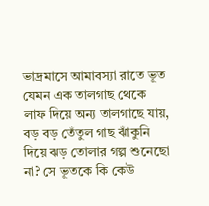ভাদ্রমাসে আমাবস্যা রাতে ভূত যেমন এক তালগাছ থেকে লাফ দিয়ে অন্য তালগাছে যায়, বড় বড় তেঁতুল গাছ ঝাঁকুনি দিয়ে ঝড় তোলার গল্প শুনেছো না? সে ভূতকে কি কেউ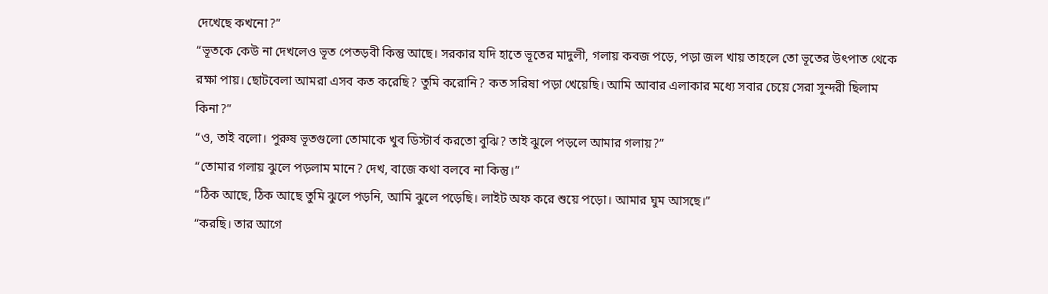দেখেছে কখনো?”
“ভূতকে কেউ না দেখলেও ভূত পেতড়বী কিন্তু আছে। সরকার যদি হাতে ভূতের মাদুলী, গলায় কবজ পড়ে, পড়া জল খায় তাহলে তো ভূতের উৎপাত থেকে রক্ষা পায়। ছোটবেলা আমরা এসব কত করেছি? তুমি করোনি? কত সরিষা পড়া খেয়েছি। আমি আবার এলাকার মধ্যে সবার চেয়ে সেরা সুন্দরী ছিলাম কিনা?”
“ও, তাই বলো। পুরুষ ভূতগুলো তোমাকে খুব ডিস্টার্ব করতো বুঝি? তাই ঝুলে পড়লে আমার গলায়?”
“তোমার গলায় ঝুলে পড়লাম মানে? দেখ, বাজে কথা বলবে না কিন্তু।”
“ঠিক আছে, ঠিক আছে তুমি ঝুলে পড়নি, আমি ঝুলে পড়েছি। লাইট অফ করে শুয়ে পড়ো। আমার ঘুম আসছে।”
“করছি। তার আগে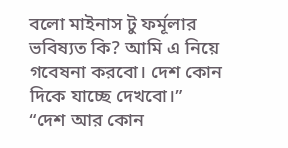বলো মাইনাস টু ফর্মূলার ভবিষ্যত কি? আমি এ নিয়ে গবেষনা করবো। দেশ কোন দিকে যাচ্ছে দেখবো।”
“দেশ আর কোন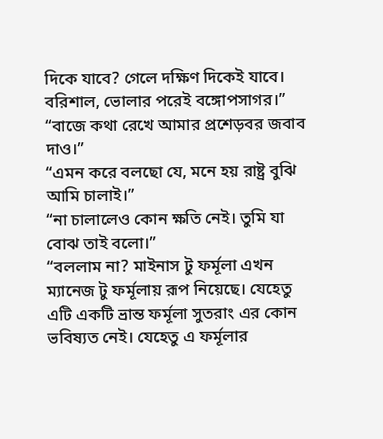দিকে যাবে? গেলে দক্ষিণ দিকেই যাবে। বরিশাল, ভোলার পরেই বঙ্গোপসাগর।”
“বাজে কথা রেখে আমার প্রশেড়বর জবাব দাও।”
“এমন করে বলছো যে, মনে হয় রাষ্ট্র বুঝি আমি চালাই।”
“না চালালেও কোন ক্ষতি নেই। তুমি যা বোঝ তাই বলো।”
“বললাম না? মাইনাস টু ফর্মূলা এখন ম্যানেজ টু ফর্মূলায় রূপ নিয়েছে। যেহেতু এটি একটি ভ্রান্ত ফর্মূলা সুতরাং এর কোন ভবিষ্যত নেই। যেহেতু এ ফর্মূলার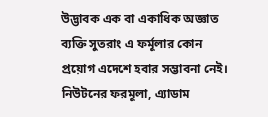উদ্ভাবক এক বা একাধিক অজ্ঞাত ব্যক্তি সুতরাং এ ফর্মূলার কোন প্রয়োগ এদেশে হবার সম্ভাবনা নেই। নিউটনের ফরমূলা, এ্যাডাম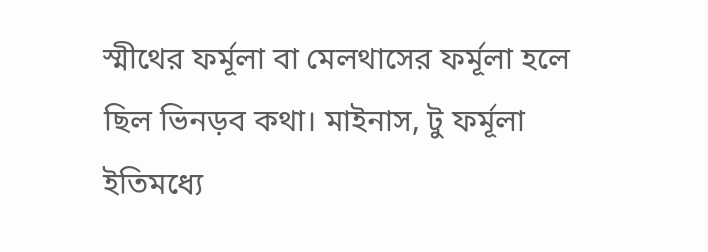স্মীথের ফর্মূলা বা মেলথাসের ফর্মূলা হলে ছিল ভিনড়ব কথা। মাইনাস, টু ফর্মূলা ইতিমধ্যে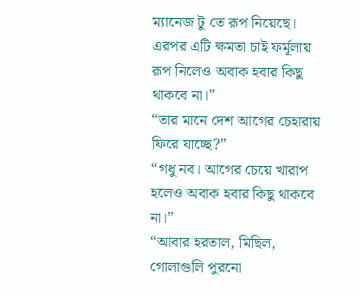ম্যানেজ টু তে রূপ নিয়েছে। এরপর এটি ক্ষমতা চাই ফর্মূলায় রূপ নিলেও অবাক হবার কিছু থাকবে না।”
“তার মানে দেশ আগের চেহারায় ফিরে যাচ্ছে?”
“গধু নব। আগের চেয়ে খারাপ হলেও অবাক হবার কিছু থাকবে না।”
“আবার হরতাল, মিছিল, গোলাগুলি পুরনো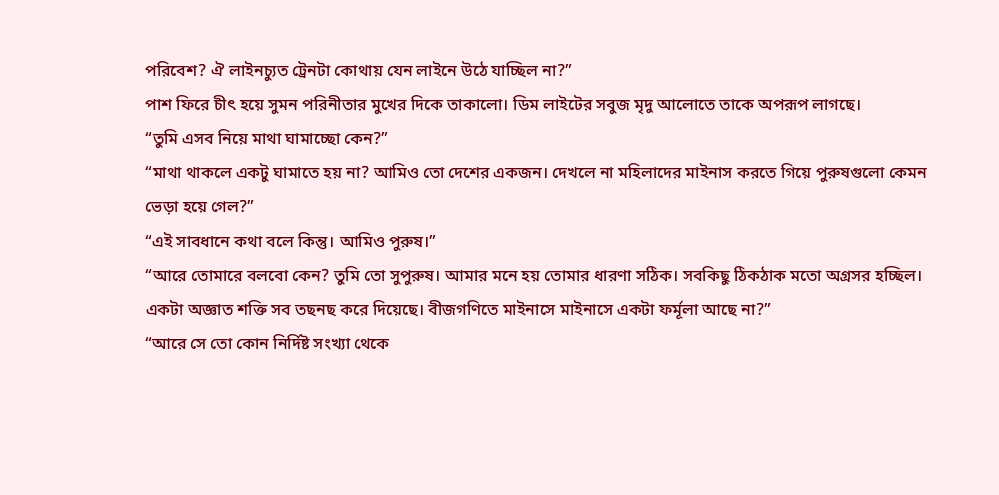পরিবেশ? ঐ লাইনচ্যুত ট্রেনটা কোথায় যেন লাইনে উঠে যাচ্ছিল না?”
পাশ ফিরে চীৎ হয়ে সুমন পরিনীতার মুখের দিকে তাকালো। ডিম লাইটের সবুজ মৃদু আলোতে তাকে অপরূপ লাগছে।
“তুমি এসব নিয়ে মাথা ঘামাচ্ছো কেন?”
“মাথা থাকলে একটু ঘামাতে হয় না? আমিও তো দেশের একজন। দেখলে না মহিলাদের মাইনাস করতে গিয়ে পুরুষগুলো কেমন ভেড়া হয়ে গেল?”
“এই সাবধানে কথা বলে কিন্তু। আমিও পুরুষ।”
“আরে তোমারে বলবো কেন? তুমি তো সুপুরুষ। আমার মনে হয় তোমার ধারণা সঠিক। সবকিছু ঠিকঠাক মতো অগ্রসর হচ্ছিল। একটা অজ্ঞাত শক্তি সব তছনছ করে দিয়েছে। বীজগণিতে মাইনাসে মাইনাসে একটা ফর্মূলা আছে না?”
“আরে সে তো কোন নির্দিষ্ট সংখ্যা থেকে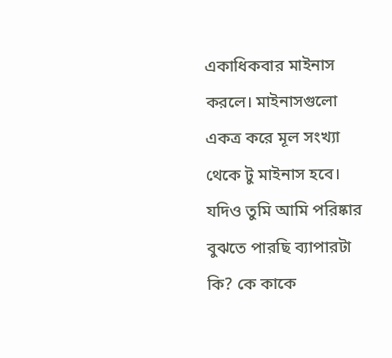একাধিকবার মাইনাস করলে। মাইনাসগুলো একত্র করে মূল সংখ্যা থেকে টু মাইনাস হবে। যদিও তুমি আমি পরিষ্কার বুঝতে পারছি ব্যাপারটা কি? কে কাকে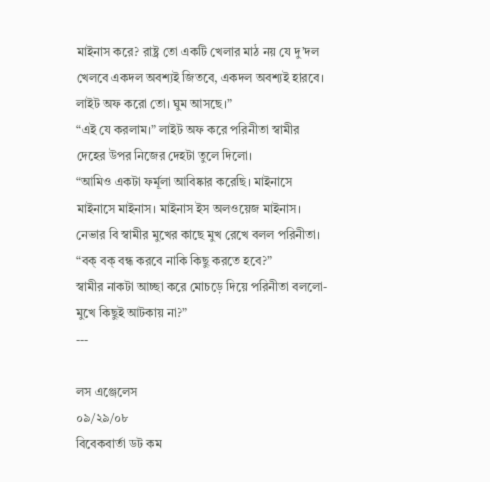মাইনাস করে? রাষ্ট্র তো একটি খেলার মাঠ নয় যে দু’দল খেলবে একদল অবশ্যই জিতবে, একদল অবশ্যই হারবে। লাইট অফ করো তো। ঘুম আসছে।”
“এই যে করলাম।” লাইট অফ করে পরিনীতা স্বামীর দেহের উপর নিজের দেহটা তুলে দিলো।
“আমিও একটা ফর্মূলা আবিষ্কার করেছি। মাইনাসে মাইনাসে মাইনাস। মাইনাস ইস অলওয়েজ মাইনাস। নেভার বি স্বামীর মুখের কাছে মুখ রেখে বলল পরিনীতা।
“বক্ বক্ বন্ধ করবে নাকি কিছু করতে হবে?”
স্বামীর নাকটা আচ্ছা করে মোচড়ে দিয়ে পরিনীতা বললো- মুখে কিছুই আটকায় না?”
---

লস এঞ্জেলেস
০৯/২৯/০৮
বিবেকবার্তা ডট কম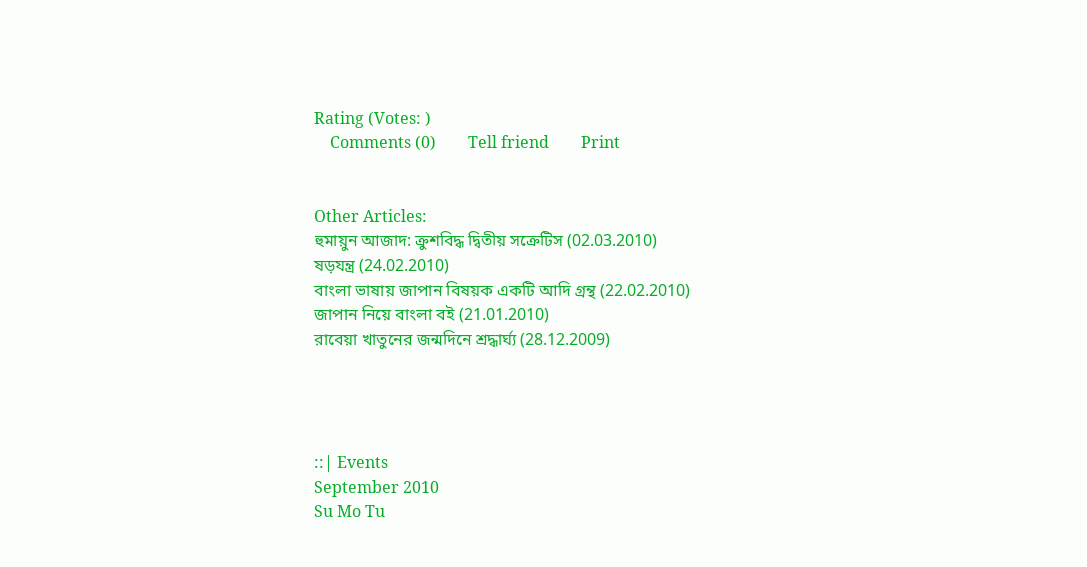Rating (Votes: )
    Comments (0)        Tell friend        Print


Other Articles:
হুমায়ুন আজাদ: ক্রুশবিদ্ধ দ্বিতীয় সক্রেটিস (02.03.2010)
ষড়যন্ত্র (24.02.2010)
বাংলা ভাষায় জাপান বিষয়ক একটি আদি গ্রন্থ (22.02.2010)
জাপান নিয়ে বাংলা বই (21.01.2010)
রাবেয়া খাতুনের জন্মদিনে শ্রদ্ধার্ঘ্য (28.12.2009)




::| Events
September 2010
Su Mo Tu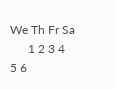We Th Fr Sa
      1 2 3 4
5 6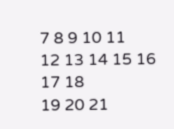7 8 9 10 11
12 13 14 15 16 17 18
19 20 21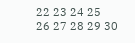22 23 24 25
26 27 28 29 30